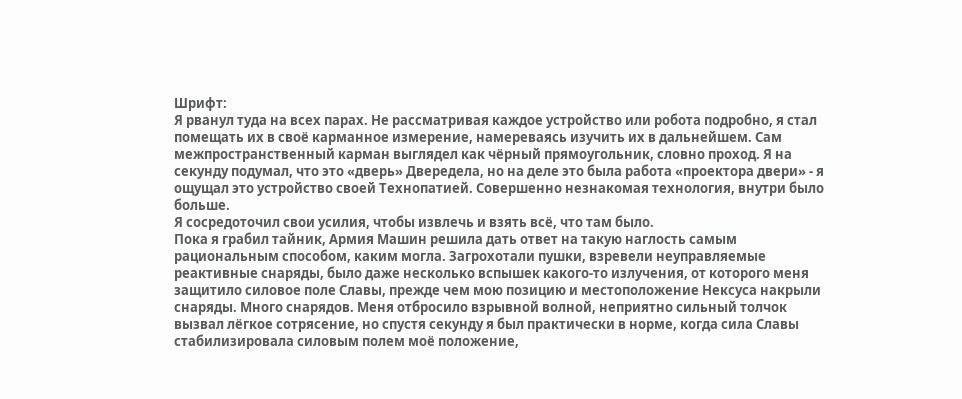Шрифт:
Я рванул туда на всех парах. Не рассматривая каждое устройство или робота подробно, я стал помещать их в своё карманное измерение, намереваясь изучить их в дальнейшем. Сам межпространственный карман выглядел как чёрный прямоугольник, словно проход. Я на секунду подумал, что это «дверь» Двередела, но на деле это была работа «проектора двери» - я ощущал это устройство своей Технопатией. Совершенно незнакомая технология, внутри было больше.
Я сосредоточил свои усилия, чтобы извлечь и взять всё, что там было.
Пока я грабил тайник, Армия Машин решила дать ответ на такую наглость самым рациональным способом, каким могла. Загрохотали пушки, взревели неуправляемые реактивные снаряды, было даже несколько вспышек какого-то излучения, от которого меня защитило силовое поле Славы, прежде чем мою позицию и местоположение Нексуса накрыли снаряды. Много снарядов. Меня отбросило взрывной волной, неприятно сильный толчок вызвал лёгкое сотрясение, но спустя секунду я был практически в норме, когда сила Славы стабилизировала силовым полем моё положение,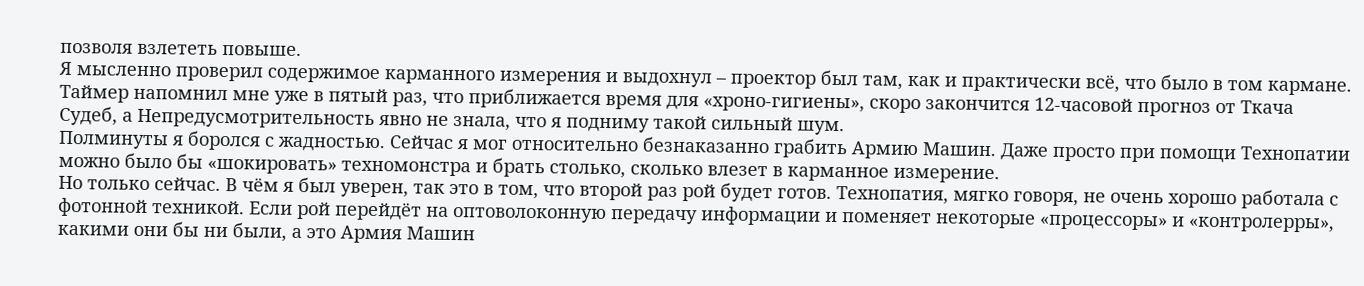позволя взлететь повыше.
Я мысленно проверил содержимое карманного измерения и выдохнул – проектор был там, как и практически всё, что было в том кармане. Таймер напомнил мне уже в пятый раз, что приближается время для «хроно-гигиены», скоро закончится 12-часовой прогноз от Ткача Судеб, а Непредусмотрительность явно не знала, что я подниму такой сильный шум.
Полминуты я боролся с жадностью. Сейчас я мог относительно безнаказанно грабить Армию Машин. Даже просто при помощи Технопатии можно было бы «шокировать» техномонстра и брать столько, сколько влезет в карманное измерение.
Но только сейчас. В чём я был уверен, так это в том, что второй раз рой будет готов. Технопатия, мягко говоря, не очень хорошо работала с фотонной техникой. Если рой перейдёт на оптоволоконную передачу информации и поменяет некоторые «процессоры» и «контролерры», какими они бы ни были, а это Армия Машин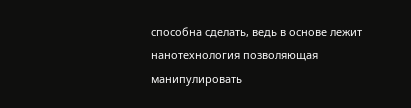способна сделать, ведь в основе лежит нанотехнология позволяющая манипулировать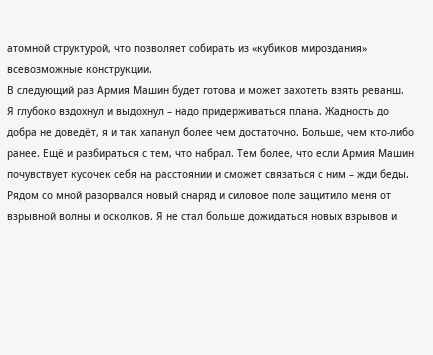атомной структурой, что позволяет собирать из «кубиков мироздания» всевозможные конструкции.
В следующий раз Армия Машин будет готова и может захотеть взять реванш.
Я глубоко вздохнул и выдохнул – надо придерживаться плана. Жадность до добра не доведёт, я и так хапанул более чем достаточно. Больше, чем кто-либо ранее. Ещё и разбираться с тем, что набрал. Тем более, что если Армия Машин почувствует кусочек себя на расстоянии и сможет связаться с ним – жди беды.
Рядом со мной разорвался новый снаряд и силовое поле защитило меня от взрывной волны и осколков. Я не стал больше дожидаться новых взрывов и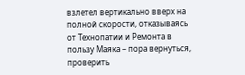взлетел вертикально вверх на полной скорости, отказываясь от Технопатии и Ремонта в пользу Маяка – пора вернуться, проверить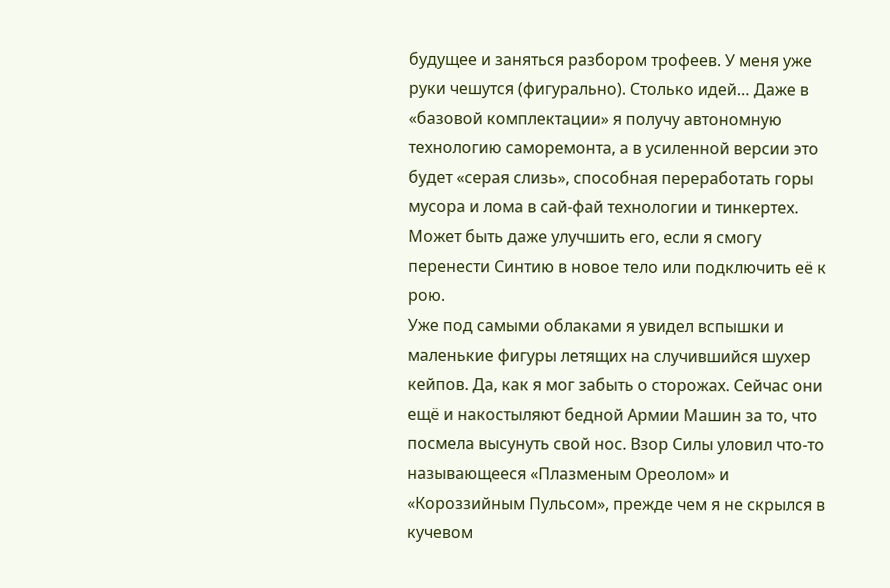будущее и заняться разбором трофеев. У меня уже руки чешутся (фигурально). Столько идей… Даже в «базовой комплектации» я получу автономную технологию саморемонта, а в усиленной версии это будет «серая слизь», способная переработать горы мусора и лома в сай-фай технологии и тинкертех. Может быть даже улучшить его, если я смогу перенести Синтию в новое тело или подключить её к рою.
Уже под самыми облаками я увидел вспышки и маленькие фигуры летящих на случившийся шухер кейпов. Да, как я мог забыть о сторожах. Сейчас они ещё и накостыляют бедной Армии Машин за то, что посмела высунуть свой нос. Взор Силы уловил что-то называющееся «Плазменым Ореолом» и «Короззийным Пульсом», прежде чем я не скрылся в кучевом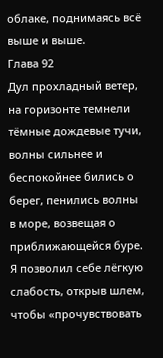облаке, поднимаясь всё выше и выше.
Глава 92
Дул прохладный ветер, на горизонте темнели тёмные дождевые тучи, волны сильнее и беспокойнее бились о берег, пенились волны в море, возвещая о приближающейся буре. Я позволил себе лёгкую слабость, открыв шлем, чтобы «прочувствовать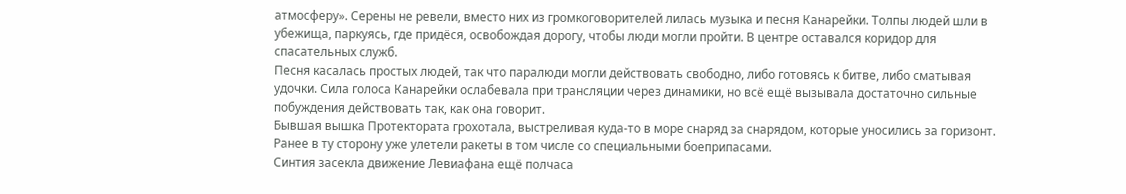атмосферу». Серены не ревели, вместо них из громкоговорителей лилась музыка и песня Канарейки. Толпы людей шли в убежища, паркуясь, где придёся, освобождая дорогу, чтобы люди могли пройти. В центре оставался коридор для спасательных служб.
Песня касалась простых людей, так что паралюди могли действовать свободно, либо готовясь к битве, либо сматывая удочки. Сила голоса Канарейки ослабевала при трансляции через динамики, но всё ещё вызывала достаточно сильные побуждения действовать так, как она говорит.
Бывшая вышка Протектората грохотала, выстреливая куда-то в море снаряд за снарядом, которые уносились за горизонт. Ранее в ту сторону уже улетели ракеты в том числе со специальными боеприпасами.
Синтия засекла движение Левиафана ещё полчаса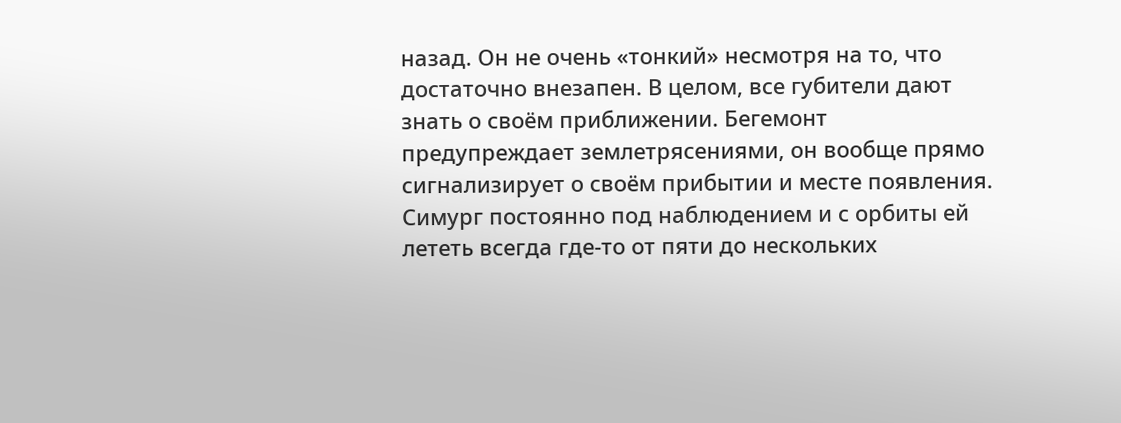назад. Он не очень «тонкий» несмотря на то, что достаточно внезапен. В целом, все губители дают знать о своём приближении. Бегемонт предупреждает землетрясениями, он вообще прямо сигнализирует о своём прибытии и месте появления. Симург постоянно под наблюдением и с орбиты ей лететь всегда где-то от пяти до нескольких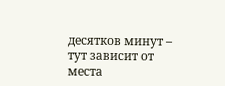десятков минут – тут зависит от места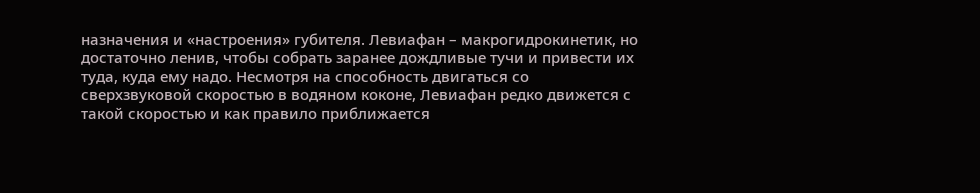назначения и «настроения» губителя. Левиафан – макрогидрокинетик, но достаточно ленив, чтобы собрать заранее дождливые тучи и привести их туда, куда ему надо. Несмотря на способность двигаться со сверхзвуковой скоростью в водяном коконе, Левиафан редко движется с такой скоростью и как правило приближается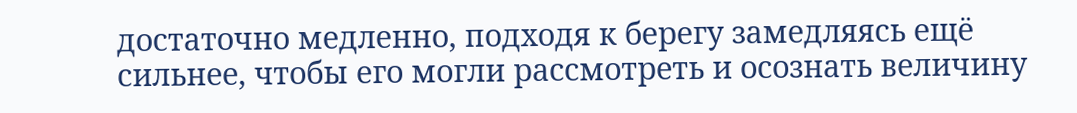достаточно медленно, подходя к берегу замедляясь ещё сильнее, чтобы его могли рассмотреть и осознать величину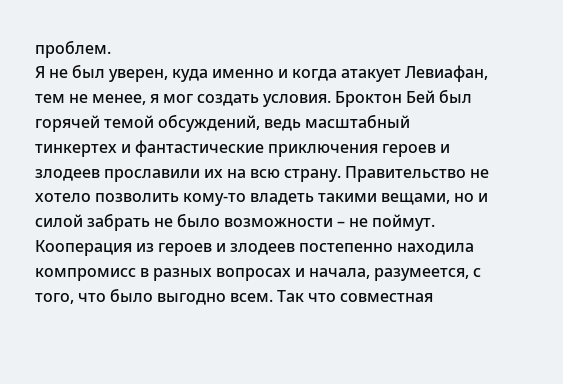проблем.
Я не был уверен, куда именно и когда атакует Левиафан, тем не менее, я мог создать условия. Броктон Бей был горячей темой обсуждений, ведь масштабный тинкертех и фантастические приключения героев и злодеев прославили их на всю страну. Правительство не хотело позволить кому-то владеть такими вещами, но и силой забрать не было возможности – не поймут. Кооперация из героев и злодеев постепенно находила компромисс в разных вопросах и начала, разумеется, с того, что было выгодно всем. Так что совместная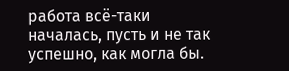работа всё-таки началась, пусть и не так успешно, как могла бы.